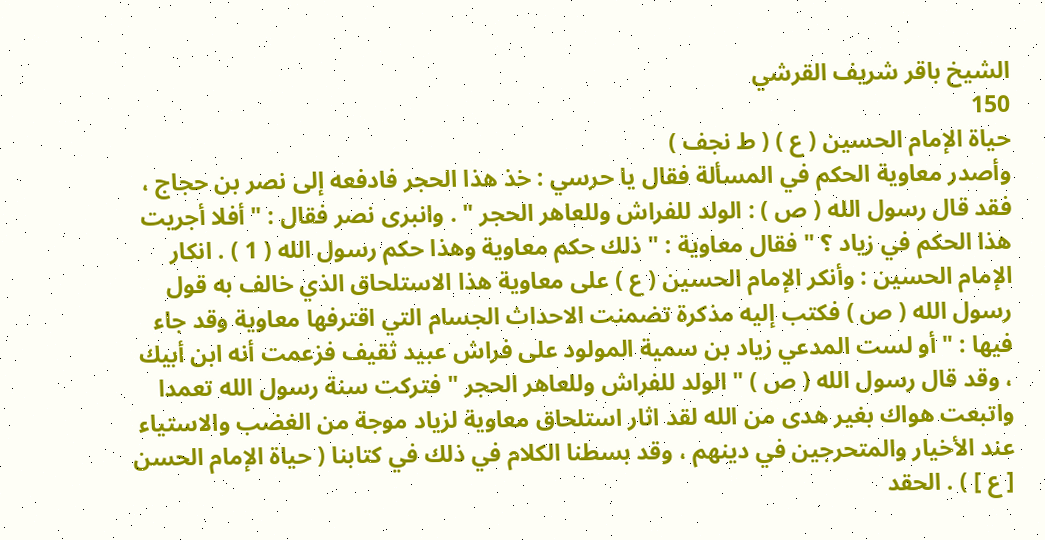الشيخ باقر شريف القرشي
150
حياة الإمام الحسين ( ع ) ( ط نجف )
وأصدر معاوية الحكم في المسألة فقال يا حرسي : خذ هذا الحجر فادفعه إلى نصر بن حجاج ، فقد قال رسول الله ( ص ) : الولد للفراش وللعاهر الحجر " . وانبرى نصر فقال : " أفلا أجريت هذا الحكم في زياد ؟ " فقال معاوية : " ذلك حكم معاوية وهذا حكم رسول الله ( 1 ) . انكار الإمام الحسين : وأنكر الإمام الحسين ( ع ) على معاوية هذا الاستلحاق الذي خالف به قول رسول الله ( ص ) فكتب إليه مذكرة تضمنت الاحداث الجسام التي اقترفها معاوية وقد جاء فيها : " أو لست المدعي زياد بن سمية المولود على فراش عبيد ثقيف فزعمت أنه ابن أبيك ، وقد قال رسول الله ( ص ) " الولد للفراش وللعاهر الحجر " فتركت سنة رسول الله تعمدا واتبعت هواك بغير هدى من الله لقد اثار استلحاق معاوية لزياد موجة من الغضب والاستياء عند الأخيار والمتحرجين في دينهم ، وقد بسطنا الكلام في ذلك في كتابنا ( حياة الإمام الحسن [ ع ] ) . الحقد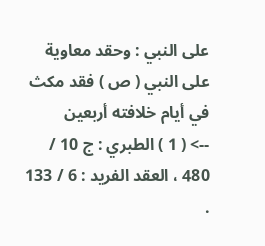على النبي : وحقد معاوية على النبي ( ص ) فقد مكث في أيام خلافته أربعين
--> ( 1 ) الطبري : ج 10 / 480 ، العقد الفريد : 6 / 133 .